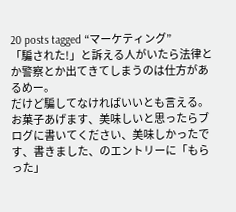20 posts tagged “マーケティング”
「騙された!」と訴える人がいたら法律とか警察とか出てきてしまうのは仕方があるめー。
だけど騙してなければいいとも言える。
お菓子あげます、美味しいと思ったらブログに書いてください、美味しかったです、書きました、のエントリーに「もらった」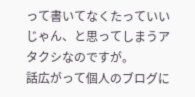って書いてなくたっていいじゃん、と思ってしまうアタクシなのですが。
話広がって個人のブログに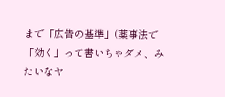まで「広告の基準」(薬事法で「効く」って書いちゃダメ、みたいなヤ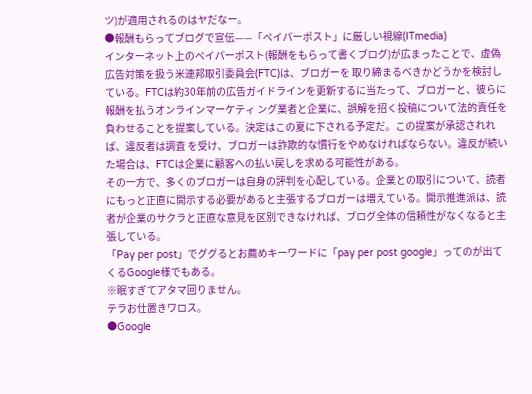ツ)が適用されるのはヤだなー。
●報酬もらってブログで宣伝——「ペイパーポスト」に厳しい視線(ITmedia)
インターネット上のペイパーポスト(報酬をもらって書くブログ)が広まったことで、虚偽広告対策を扱う米連邦取引委員会(FTC)は、ブロガーを 取り締まるべきかどうかを検討している。FTCは約30年前の広告ガイドラインを更新するに当たって、ブロガーと、彼らに報酬を払うオンラインマーケティ ング業者と企業に、誤解を招く投稿について法的責任を負わせることを提案している。決定はこの夏に下される予定だ。この提案が承認されれば、違反者は調査 を受け、ブロガーは詐欺的な慣行をやめなければならない。違反が続いた場合は、FTCは企業に顧客への払い戻しを求める可能性がある。
その一方で、多くのブロガーは自身の評判を心配している。企業との取引について、読者にもっと正直に開示する必要があると主張するブロガーは増えている。開示推進派は、読者が企業のサクラと正直な意見を区別できなければ、ブログ全体の信頼性がなくなると主張している。
「Pay per post」でググるとお薦めキーワードに「pay per post google」ってのが出てくるGoogle様でもある。
※眠すぎてアタマ回りません。
テラお仕置きワロス。
●Google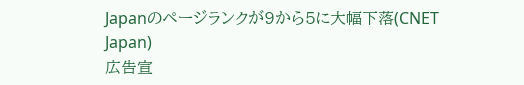Japanのページランクが9から5に大幅下落(CNET Japan)
広告宣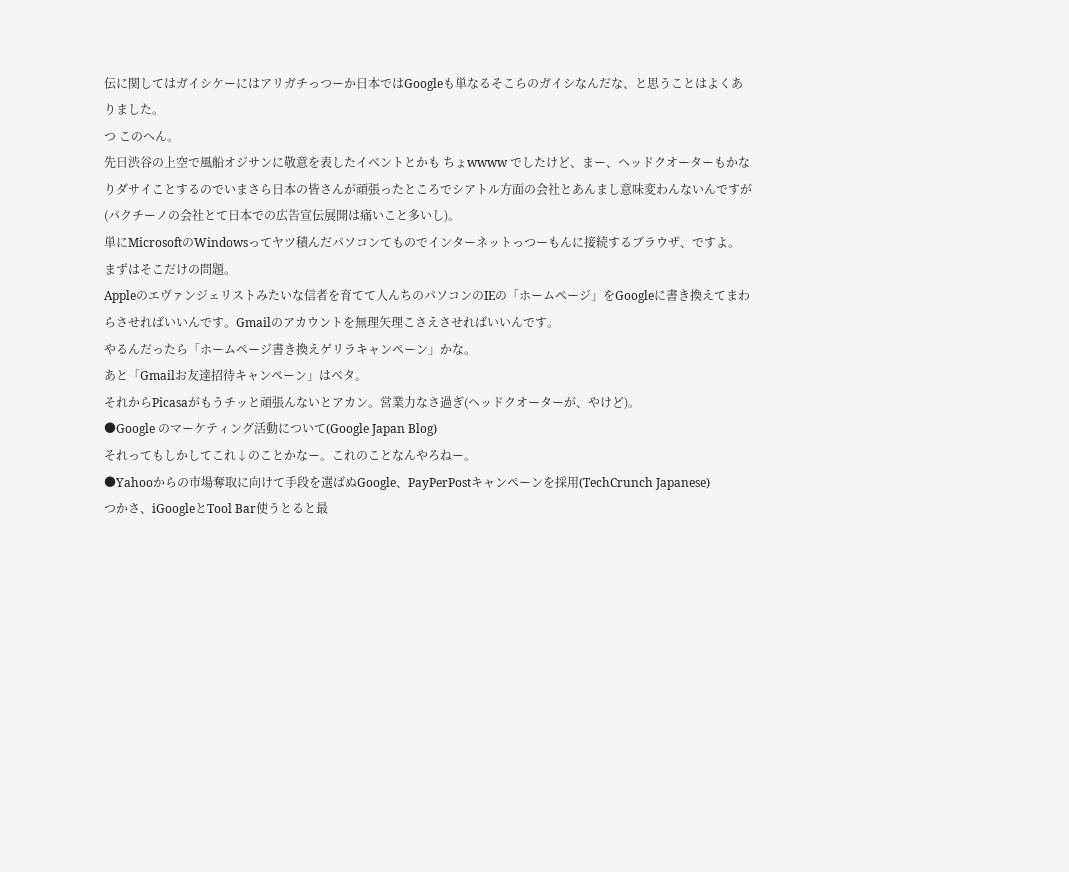伝に関してはガイシケーにはアリガチっつーか日本ではGoogleも単なるそこらのガイシなんだな、と思うことはよくありました。
つ このへん。
先日渋谷の上空で風船オジサンに敬意を表したイベントとかも ちょwwww でしたけど、まー、ヘッドクオーターもかなりダサイことするのでいまさら日本の皆さんが頑張ったところでシアトル方面の会社とあんまし意味変わんないんですが(パクチーノの会社とて日本での広告宣伝展開は痛いこと多いし)。
単にMicrosoftのWindowsってヤツ積んだパソコンてものでインターネットっつーもんに接続するブラウザ、ですよ。
まずはそこだけの問題。
Appleのエヴァンジェリストみたいな信者を育てて人んちのパソコンのIEの「ホームページ」をGoogleに書き換えてまわらさせればいいんです。Gmailのアカウントを無理矢理こさえさせればいいんです。
やるんだったら「ホームページ書き換えゲリラキャンペーン」かな。
あと「Gmailお友達招待キャンペーン」はベタ。
それからPicasaがもうチッと頑張んないとアカン。営業力なさ過ぎ(ヘッドクオーターが、やけど)。
●Google のマーケティング活動について(Google Japan Blog)
それってもしかしてこれ↓のことかなー。これのことなんやろねー。
●Yahooからの市場奪取に向けて手段を選ばぬGoogle、PayPerPostキャンペーンを採用(TechCrunch Japanese)
つかさ、iGoogleとTool Bar使うとると最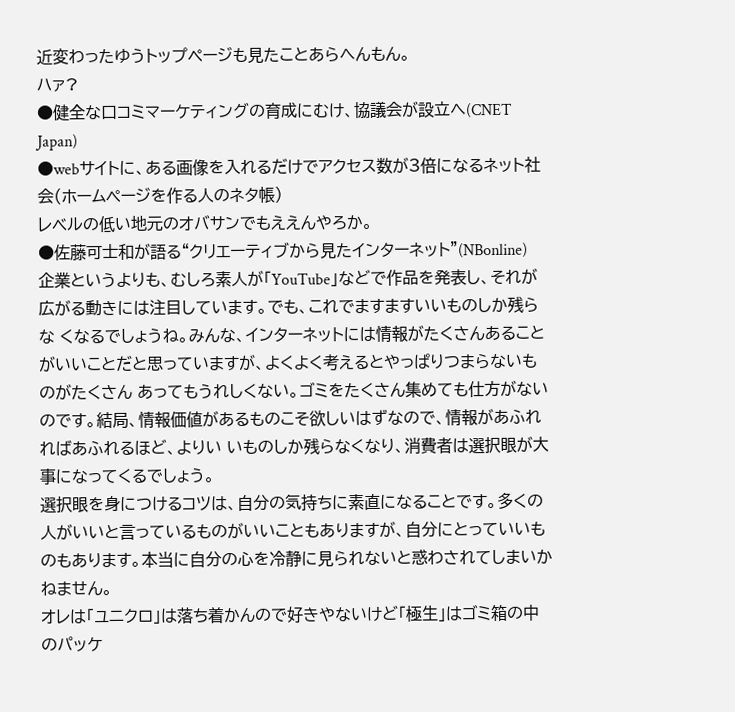近変わったゆうトップページも見たことあらへんもん。
ハァ?
●健全な口コミマーケティングの育成にむけ、協議会が設立へ(CNET Japan)
●webサイトに、ある画像を入れるだけでアクセス数が3倍になるネット社会(ホームページを作る人のネタ帳)
レベルの低い地元のオバサンでもええんやろか。
●佐藤可士和が語る“クリエーティブから見たインターネット”(NBonline)
企業というよりも、むしろ素人が「YouTube」などで作品を発表し、それが広がる動きには注目しています。でも、これでますますいいものしか残らな くなるでしょうね。みんな、インターネットには情報がたくさんあることがいいことだと思っていますが、よくよく考えるとやっぱりつまらないものがたくさん あってもうれしくない。ゴミをたくさん集めても仕方がないのです。結局、情報価値があるものこそ欲しいはずなので、情報があふれればあふれるほど、よりい いものしか残らなくなり、消費者は選択眼が大事になってくるでしょう。
選択眼を身につけるコツは、自分の気持ちに素直になることです。多くの人がいいと言っているものがいいこともありますが、自分にとっていいものもあります。本当に自分の心を冷静に見られないと惑わされてしまいかねません。
オレは「ユニクロ」は落ち着かんので好きやないけど「極生」はゴミ箱の中のパッケ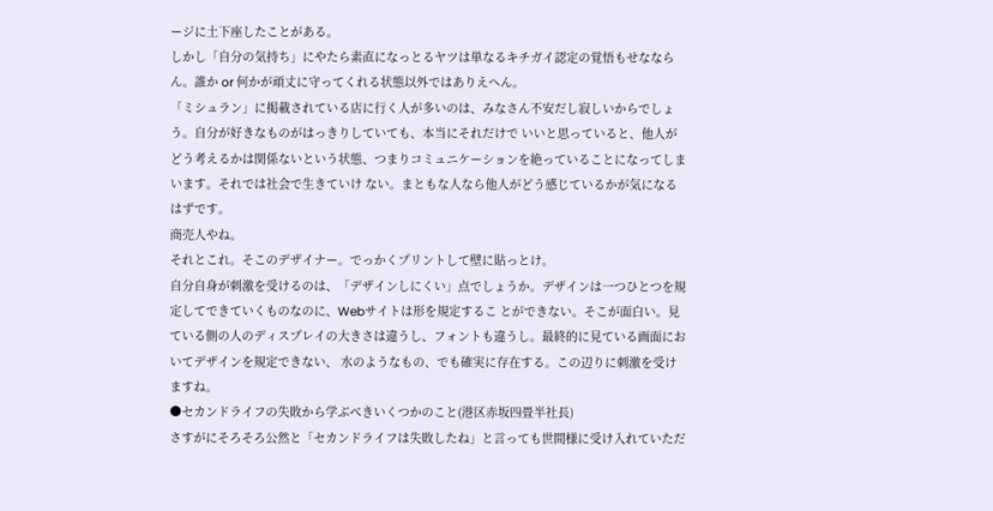ージに土下座したことがある。
しかし「自分の気持ち」にやたら素直になっとるヤツは単なるキチガイ認定の覚悟もせなならん。誰か or 何かが頑丈に守ってくれる状態以外ではありえへん。
「ミシュラン」に掲載されている店に行く人が多いのは、みなさん不安だし寂しいからでしょう。自分が好きなものがはっきりしていても、本当にそれだけで いいと思っていると、他人がどう考えるかは関係ないという状態、つまりコミュニケーションを絶っていることになってしまいます。それでは社会で生きていけ ない。まともな人なら他人がどう感じているかが気になるはずです。
商売人やね。
それとこれ。そこのデザイナー。でっかくプリントして壁に貼っとけ。
自分自身が刺激を受けるのは、「デザインしにくい」点でしょうか。デザインは一つひとつを規定してできていくものなのに、Webサイトは形を規定するこ とができない。そこが面白い。見ている側の人のディスプレイの大きさは違うし、フォントも違うし。最終的に見ている画面においてデザインを規定できない、 水のようなもの、でも確実に存在する。この辺りに刺激を受けますね。
●セカンドライフの失敗から学ぶべきいくつかのこと(港区赤坂四畳半社長)
さすがにそろそろ公然と「セカンドライフは失敗したね」と言っても世間様に受け入れていただ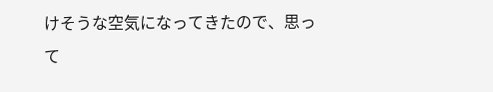けそうな空気になってきたので、思って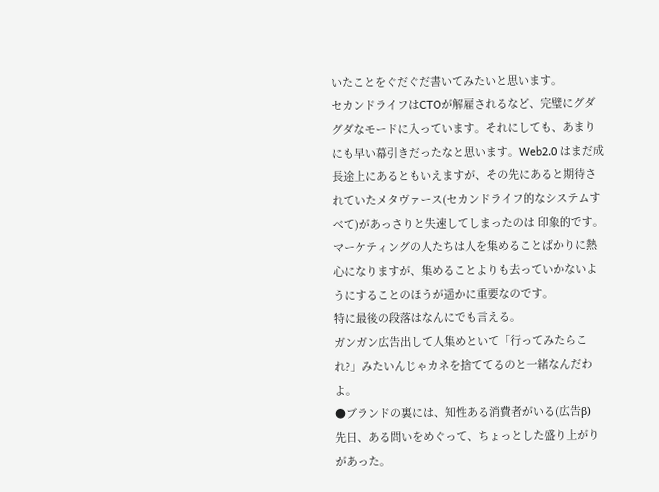いたことをぐだぐだ書いてみたいと思います。
セカンドライフはCTOが解雇されるなど、完璧にグダグダなモードに入っています。それにしても、あまりにも早い幕引きだったなと思います。Web2.0 はまだ成長途上にあるともいえますが、その先にあると期待されていたメタヴァース(セカンドライフ的なシステムすべて)があっさりと失速してしまったのは 印象的です。
マーケティングの人たちは人を集めることばかりに熱心になりますが、集めることよりも去っていかないようにすることのほうが遥かに重要なのです。
特に最後の段落はなんにでも言える。
ガンガン広告出して人集めといて「行ってみたらこれ?」みたいんじゃカネを捨ててるのと一緒なんだわよ。
●ブランドの裏には、知性ある消費者がいる(広告β)
先日、ある問いをめぐって、ちょっとした盛り上がりがあった。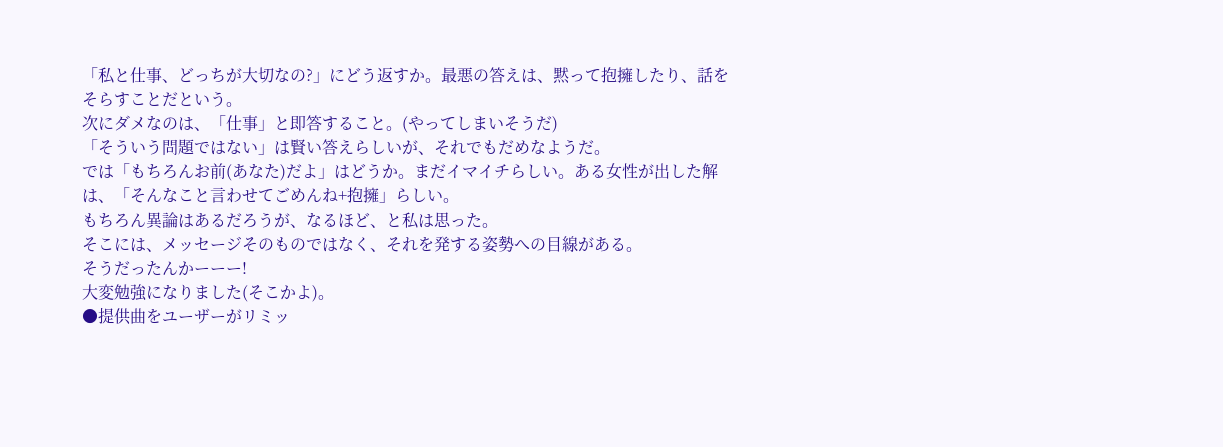「私と仕事、どっちが大切なの?」にどう返すか。最悪の答えは、黙って抱擁したり、話をそらすことだという。
次にダメなのは、「仕事」と即答すること。(やってしまいそうだ)
「そういう問題ではない」は賢い答えらしいが、それでもだめなようだ。
では「もちろんお前(あなた)だよ」はどうか。まだイマイチらしい。ある女性が出した解は、「そんなこと言わせてごめんね+抱擁」らしい。
もちろん異論はあるだろうが、なるほど、と私は思った。
そこには、メッセージそのものではなく、それを発する姿勢への目線がある。
そうだったんかーーー!
大変勉強になりました(そこかよ)。
●提供曲をユーザーがリミッ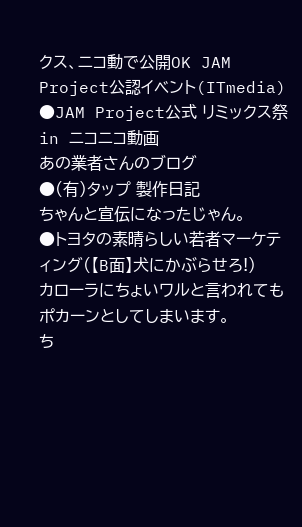クス、ニコ動で公開OK JAM Project公認イベント(ITmedia)
●JAM Project公式 リミックス祭 in ニコニコ動画
あの業者さんのブログ
●(有)タップ 製作日記
ちゃんと宣伝になったじゃん。
●トヨタの素晴らしい若者マーケティング(【B面】犬にかぶらせろ!)
カローラにちょいワルと言われてもポカーンとしてしまいます。
ち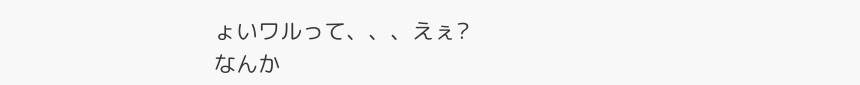ょいワルって、、、えぇ?
なんか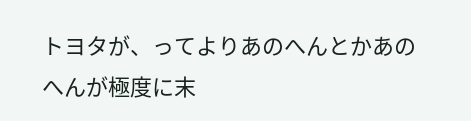トヨタが、ってよりあのへんとかあのへんが極度に末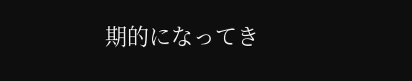期的になってき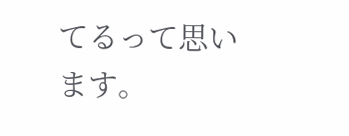てるって思います。